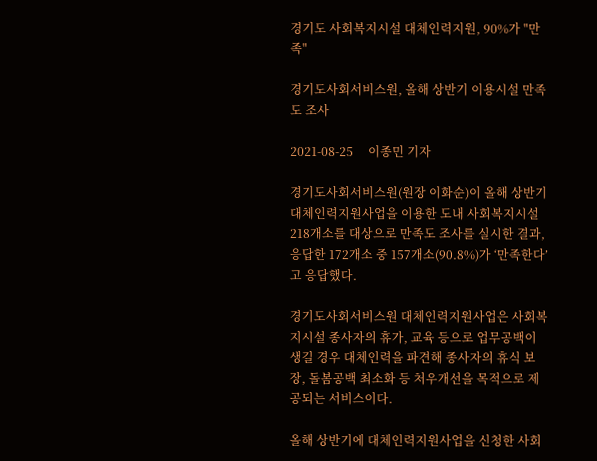경기도 사회복지시설 대체인력지원, 90%가 "만족"

경기도사회서비스원, 올해 상반기 이용시설 만족도 조사

2021-08-25     이종민 기자

경기도사회서비스원(원장 이화순)이 올해 상반기 대체인력지원사업을 이용한 도내 사회복지시설 218개소를 대상으로 만족도 조사를 실시한 결과, 응답한 172개소 중 157개소(90.8%)가 ‘만족한다’고 응답했다.

경기도사회서비스원 대체인력지원사업은 사회복지시설 종사자의 휴가, 교육 등으로 업무공백이 생길 경우 대체인력을 파견해 종사자의 휴식 보장, 돌봄공백 최소화 등 처우개선을 목적으로 제공되는 서비스이다.

올해 상반기에 대체인력지원사업을 신청한 사회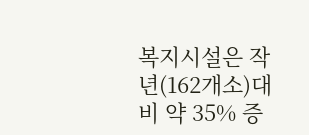복지시설은 작년(162개소)대비 약 35% 증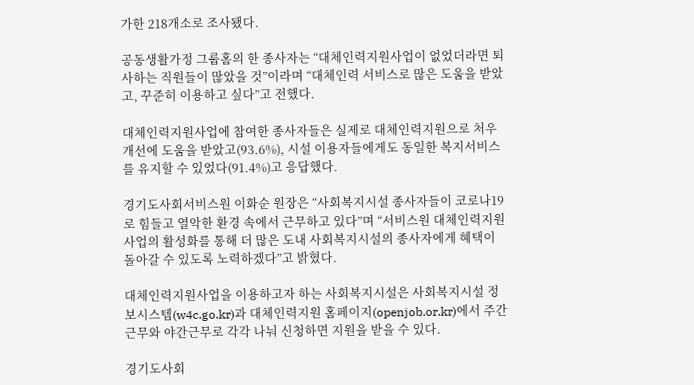가한 218개소로 조사됐다.

공동생활가정 그룹홈의 한 종사자는 “대체인력지원사업이 없었더라면 퇴사하는 직원들이 많았을 것”이라며 “대체인력 서비스로 많은 도움을 받았고, 꾸준히 이용하고 싶다”고 전했다.

대체인력지원사업에 참여한 종사자들은 실제로 대체인력지원으로 처우개선에 도움을 받았고(93.6%), 시설 이용자들에게도 동일한 복지서비스를 유지할 수 있었다(91.4%)고 응답했다.

경기도사회서비스원 이화순 원장은 “사회복지시설 종사자들이 코로나19로 힘들고 열악한 환경 속에서 근무하고 있다”며 “서비스원 대체인력지원사업의 활성화를 통해 더 많은 도내 사회복지시설의 종사자에게 혜택이 돌아갈 수 있도록 노력하겠다”고 밝혔다.

대체인력지원사업을 이용하고자 하는 사회복지시설은 사회복지시설 정보시스템(w4c.go.kr)과 대체인력지원 홈페이지(openjob.or.kr)에서 주간근무와 야간근무로 각각 나눠 신청하면 지원을 받을 수 있다.

경기도사회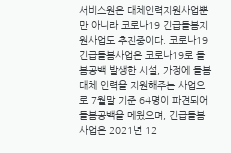서비스원은 대체인력지원사업뿐만 아니라 코로나19 긴급돌봄지원사업도 추진중이다. 코로나19 긴급돌봄사업은 코로나19로 돌봄공백 발생한 시설, 가정에 돌봄대체 인력을 지원해주는 사업으로 7월말 기준 64명이 파견되어 돌봄공백을 메웠으며, 긴급돌봄사업은 2021년 12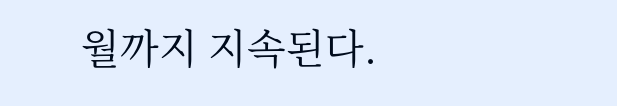월까지 지속된다.